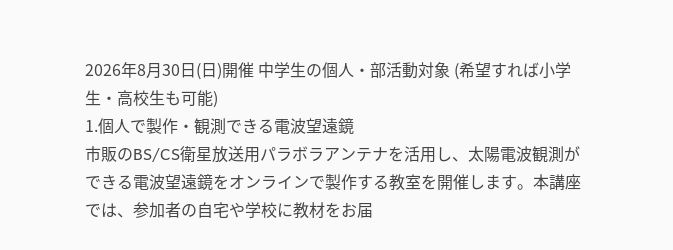2026年8月30日(日)開催 中学生の個人・部活動対象 (希望すれば小学生・高校生も可能)
1.個人で製作・観測できる電波望遠鏡
市販のBS/CS衛星放送用パラボラアンテナを活用し、太陽電波観測ができる電波望遠鏡をオンラインで製作する教室を開催します。本講座では、参加者の自宅や学校に教材をお届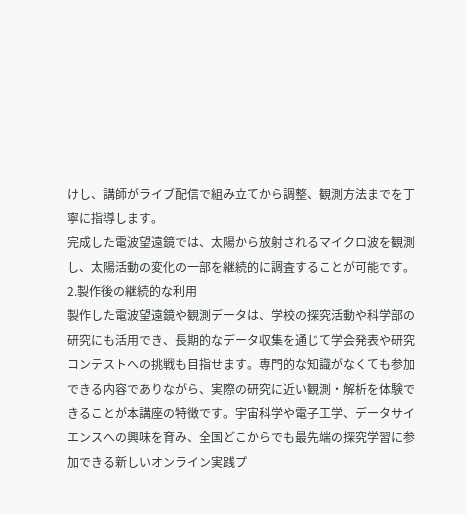けし、講師がライブ配信で組み立てから調整、観測方法までを丁寧に指導します。
完成した電波望遠鏡では、太陽から放射されるマイクロ波を観測し、太陽活動の変化の一部を継続的に調査することが可能です。
2.製作後の継続的な利用
製作した電波望遠鏡や観測データは、学校の探究活動や科学部の研究にも活用でき、長期的なデータ収集を通じて学会発表や研究コンテストへの挑戦も目指せます。専門的な知識がなくても参加できる内容でありながら、実際の研究に近い観測・解析を体験できることが本講座の特徴です。宇宙科学や電子工学、データサイエンスへの興味を育み、全国どこからでも最先端の探究学習に参加できる新しいオンライン実践プ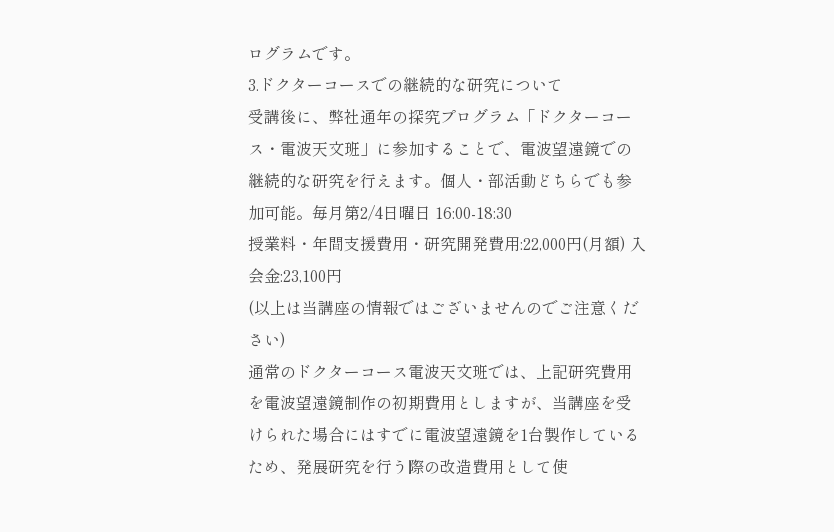ログラムです。
3.ドクターコースでの継続的な研究について
受講後に、弊社通年の探究プログラム「ドクターコース・電波天文班」に参加することで、電波望遠鏡での継続的な研究を行えます。個人・部活動どちらでも参加可能。毎月第2/4日曜日 16:00-18:30
授業料・年間支援費用・研究開発費用:22,000円(月額) 入会金:23,100円
(以上は当講座の情報ではございませんのでご注意ください)
通常のドクターコース電波天文班では、上記研究費用を電波望遠鏡制作の初期費用としますが、当講座を受けられた場合にはすでに電波望遠鏡を1台製作しているため、発展研究を行う際の改造費用として使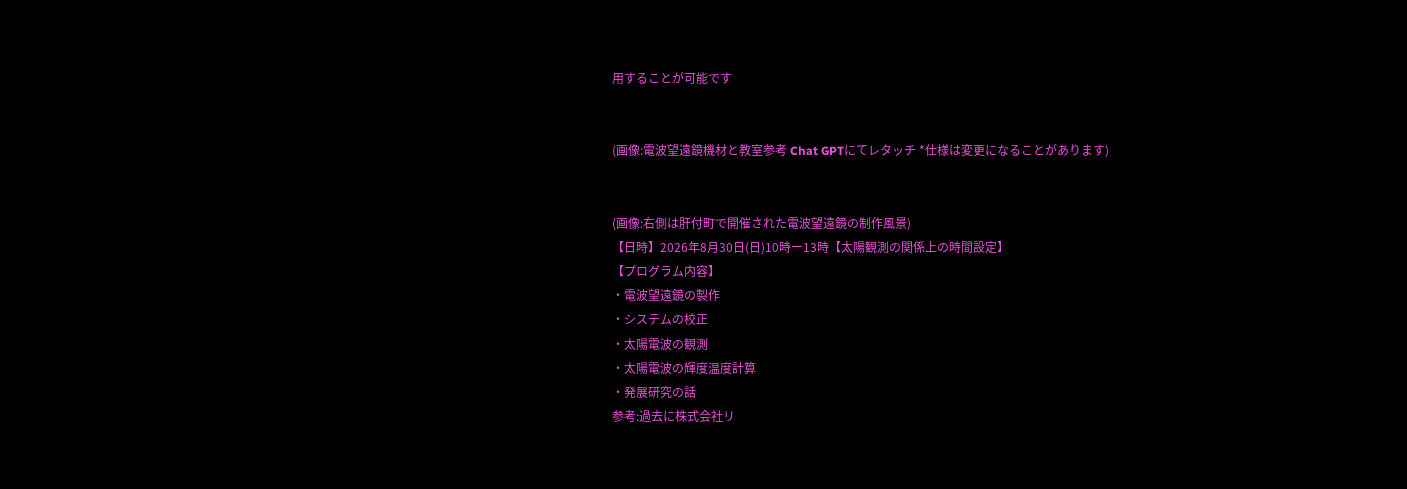用することが可能です


(画像:電波望遠鏡機材と教室参考 Chat GPTにてレタッチ *仕様は変更になることがあります)


(画像:右側は肝付町で開催された電波望遠鏡の制作風景)
【日時】2026年8月30日(日)10時ー13時【太陽観測の関係上の時間設定】
【プログラム内容】
・電波望遠鏡の製作
・システムの校正
・太陽電波の観測
・太陽電波の輝度温度計算
・発展研究の話
参考:過去に株式会社リ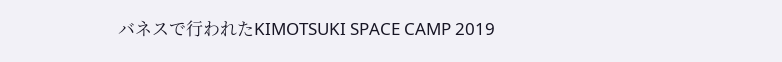バネスで行われたKIMOTSUKI SPACE CAMP 2019